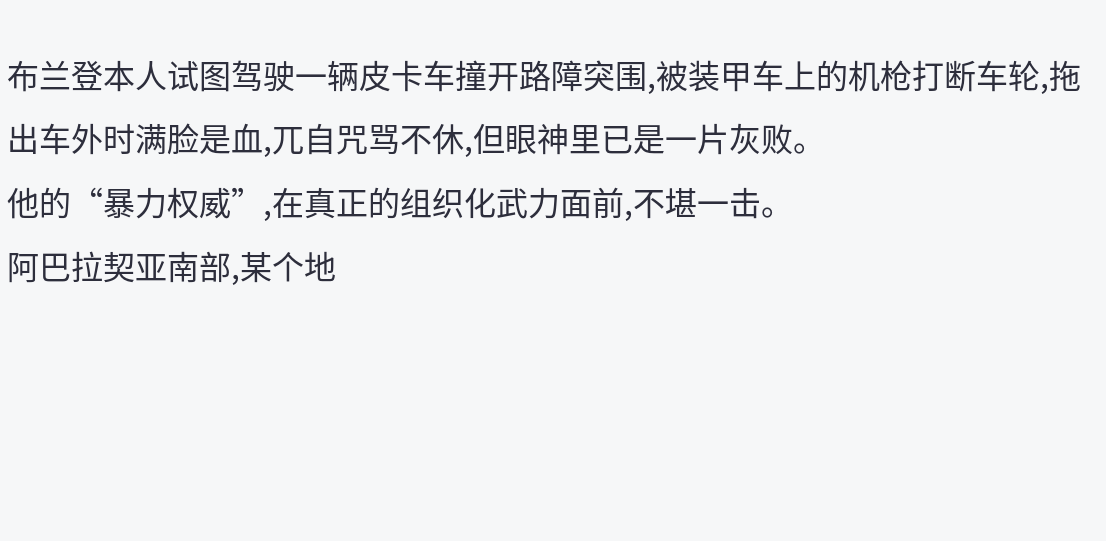布兰登本人试图驾驶一辆皮卡车撞开路障突围,被装甲车上的机枪打断车轮,拖出车外时满脸是血,兀自咒骂不休,但眼神里已是一片灰败。
他的“暴力权威”,在真正的组织化武力面前,不堪一击。
阿巴拉契亚南部,某个地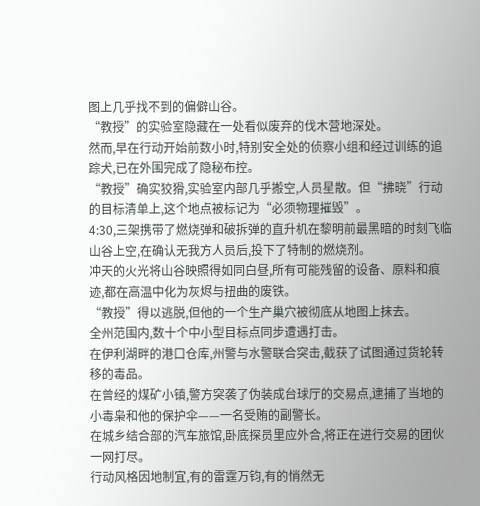图上几乎找不到的偏僻山谷。
“教授”的实验室隐藏在一处看似废弃的伐木营地深处。
然而,早在行动开始前数小时,特别安全处的侦察小组和经过训练的追踪犬,已在外围完成了隐秘布控。
“教授”确实狡猾,实验室内部几乎搬空,人员星散。但“拂晓”行动的目标清单上,这个地点被标记为“必须物理摧毁”。
4:30,三架携带了燃烧弹和破拆弹的直升机在黎明前最黑暗的时刻飞临山谷上空,在确认无我方人员后,投下了特制的燃烧剂。
冲天的火光将山谷映照得如同白昼,所有可能残留的设备、原料和痕迹,都在高温中化为灰烬与扭曲的废铁。
“教授”得以逃脱,但他的一个生产巢穴被彻底从地图上抹去。
全州范围内,数十个中小型目标点同步遭遇打击。
在伊利湖畔的港口仓库,州警与水警联合突击,截获了试图通过货轮转移的毒品。
在曾经的煤矿小镇,警方突袭了伪装成台球厅的交易点,逮捕了当地的小毒枭和他的保护伞——一名受贿的副警长。
在城乡结合部的汽车旅馆,卧底探员里应外合,将正在进行交易的团伙一网打尽。
行动风格因地制宜,有的雷霆万钧,有的悄然无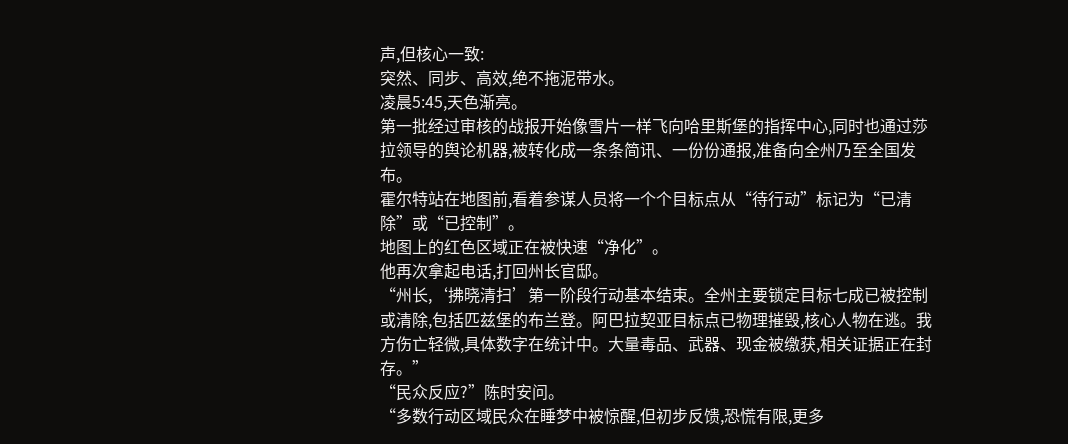声,但核心一致:
突然、同步、高效,绝不拖泥带水。
凌晨5:45,天色渐亮。
第一批经过审核的战报开始像雪片一样飞向哈里斯堡的指挥中心,同时也通过莎拉领导的舆论机器,被转化成一条条简讯、一份份通报,准备向全州乃至全国发布。
霍尔特站在地图前,看着参谋人员将一个个目标点从“待行动”标记为“已清除”或“已控制”。
地图上的红色区域正在被快速“净化”。
他再次拿起电话,打回州长官邸。
“州长,‘拂晓清扫’第一阶段行动基本结束。全州主要锁定目标七成已被控制或清除,包括匹兹堡的布兰登。阿巴拉契亚目标点已物理摧毁,核心人物在逃。我方伤亡轻微,具体数字在统计中。大量毒品、武器、现金被缴获,相关证据正在封存。”
“民众反应?”陈时安问。
“多数行动区域民众在睡梦中被惊醒,但初步反馈,恐慌有限,更多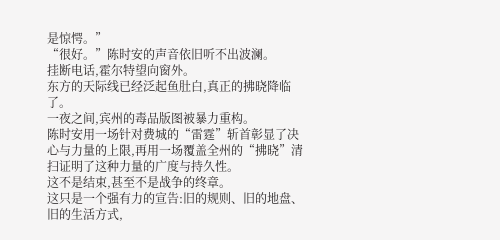是惊愕。”
“很好。”陈时安的声音依旧听不出波澜。
挂断电话,霍尔特望向窗外。
东方的天际线已经泛起鱼肚白,真正的拂晓降临了。
一夜之间,宾州的毒品版图被暴力重构。
陈时安用一场针对费城的“雷霆”斩首彰显了决心与力量的上限,再用一场覆盖全州的“拂晓”清扫证明了这种力量的广度与持久性。
这不是结束,甚至不是战争的终章。
这只是一个强有力的宣告:旧的规则、旧的地盘、旧的生活方式,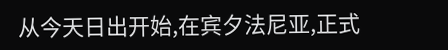从今天日出开始,在宾夕法尼亚,正式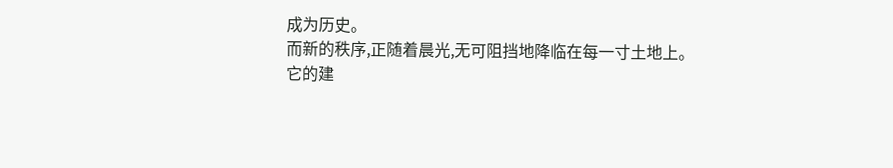成为历史。
而新的秩序,正随着晨光,无可阻挡地降临在每一寸土地上。
它的建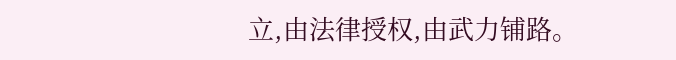立,由法律授权,由武力铺路。